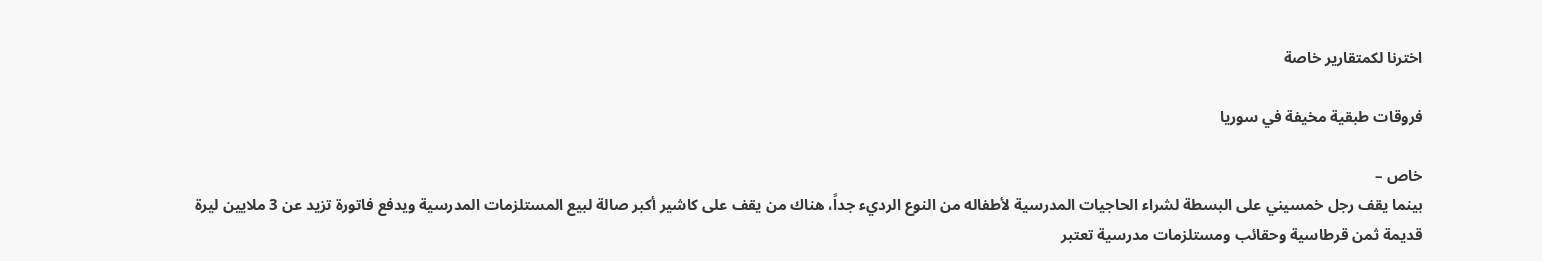اخترنا لكمتقارير خاصة

فروقات طبقية مخيفة في سوريا

خاص –
بينما يقف رجل خمسيني على البسطة لشراء الحاجيات المدرسية لأطفاله من النوع الرديء جداً، هناك من يقف على كاشير أكبر صالة لبيع المستلزمات المدرسية ويدفع فاتورة تزيد عن 3 ملايين ليرة قديمة ثمن قرطاسية وحقائب ومستلزمات مدرسية تعتبر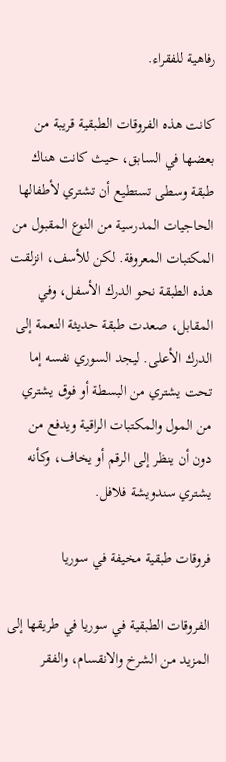رفاهية للفقراء.

كانت هذه الفروقات الطبقية قريبة من بعضها في السابق، حيث كانت هناك طبقة وسطى تستطيع أن تشتري لأطفالها الحاجيات المدرسية من النوع المقبول من المكتبات المعروفة. لكن للأسف، انزلقت هذه الطبقة نحو الدرك الأسفل، وفي المقابل، صعدت طبقة حديثة النعمة إلى الدرك الأعلى. ليجد السوري نفسه إما تحت يشتري من البسطة أو فوق يشتري من المول والمكتبات الراقية ويدفع من دون أن ينظر إلى الرقم أو يخاف، وكأنه يشتري سندويشة فلافل.

فروقات طبقية مخيفة في سوريا

الفروقات الطبقية في سوريا في طريقها إلى المزيد من الشرخ والانقسام، والفقر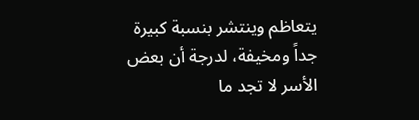يتعاظم وينتشر بنسبة كبيرة جداً ومخيفة، لدرجة أن بعض الأسر لا تجد ما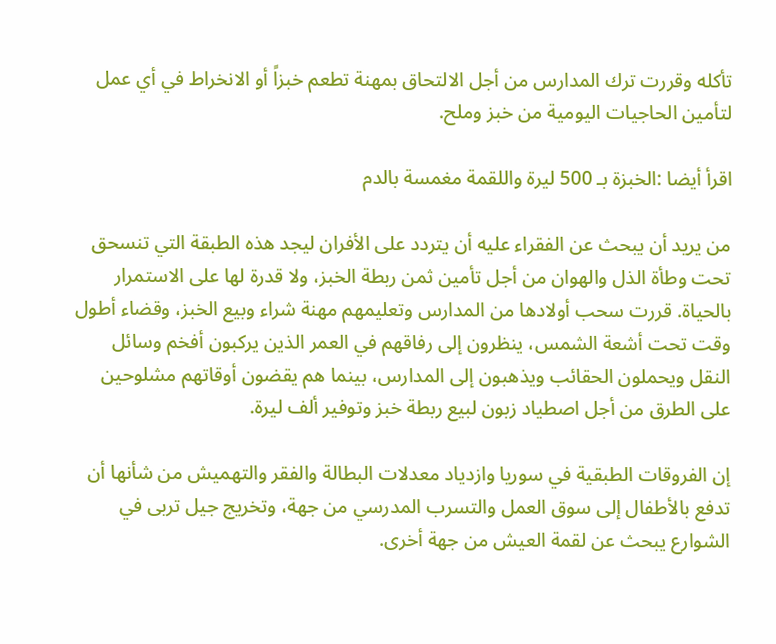تأكله وقررت ترك المدارس من أجل الالتحاق بمهنة تطعم خبزاً أو الانخراط في أي عمل لتأمين الحاجيات اليومية من خبز وملح.

اقرأ أيضا :الخبزة بـ 500 ليرة واللقمة مغمسة بالدم

من يريد أن يبحث عن الفقراء عليه أن يتردد على الأفران ليجد هذه الطبقة التي تنسحق تحت وطأة الذل والهوان من أجل تأمين ثمن ربطة الخبز، ولا قدرة لها على الاستمرار بالحياة. قررت سحب أولادها من المدارس وتعليمهم مهنة شراء وبيع الخبز، وقضاء أطول وقت تحت أشعة الشمس، ينظرون إلى رفاقهم في العمر الذين يركبون أفخم وسائل النقل ويحملون الحقائب ويذهبون إلى المدارس، بينما هم يقضون أوقاتهم مشلوحين على الطرق من أجل اصطياد زبون لبيع ربطة خبز وتوفير ألف ليرة.

إن الفروقات الطبقية في سوريا وازدياد معدلات البطالة والفقر والتهميش من شأنها أن تدفع بالأطفال إلى سوق العمل والتسرب المدرسي من جهة، وتخريج جيل تربى في الشوارع يبحث عن لقمة العيش من جهة أخرى.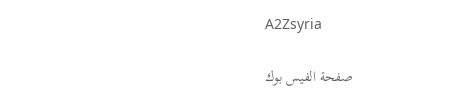A2Zsyria

صفحة الفيس بوك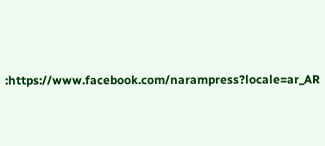:https://www.facebook.com/narampress?locale=ar_AR